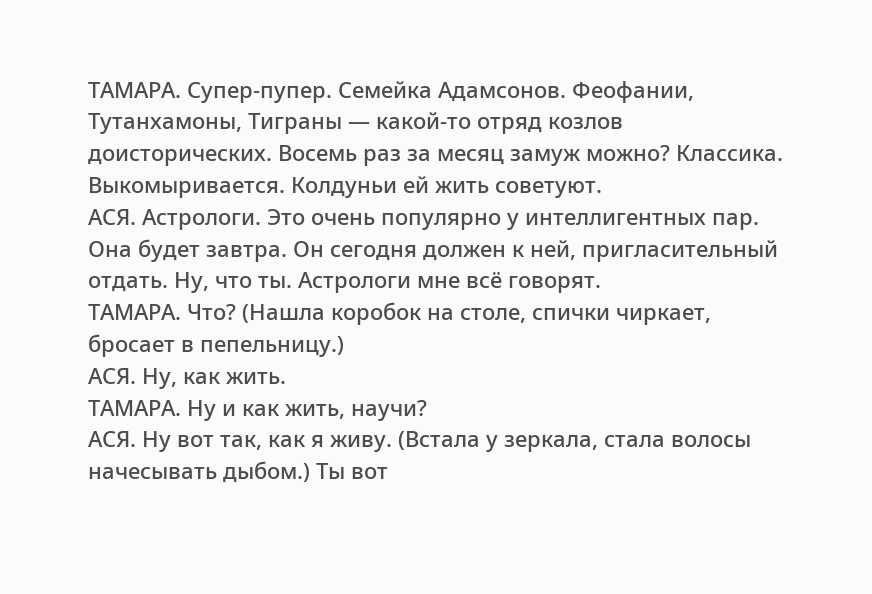ТАМАРА. Супер-пупер. Семейка Адамсонов. Феофании, Тутанхамоны, Тиграны — какой-то отряд козлов доисторических. Восемь раз за месяц замуж можно? Классика. Выкомыривается. Колдуньи ей жить советуют.
АСЯ. Астрологи. Это очень популярно у интеллигентных пар. Она будет завтра. Он сегодня должен к ней, пригласительный отдать. Ну, что ты. Астрологи мне всё говорят.
ТАМАРА. Что? (Нашла коробок на столе, спички чиркает, бросает в пепельницу.)
АСЯ. Ну, как жить.
ТАМАРА. Ну и как жить, научи?
АСЯ. Ну вот так, как я живу. (Встала у зеркала, стала волосы начесывать дыбом.) Ты вот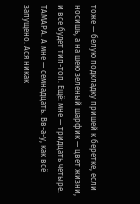тоже — белую подкладку пришей к беретке, если носишь, а на шею зеленый шарфик — цвет жизни, и все будет тип-топ. Ещё: мне — тридцать четыре.
ТАМАРА. А мне — семнадцать. Вв-а-у, как всё запущено. Ася никак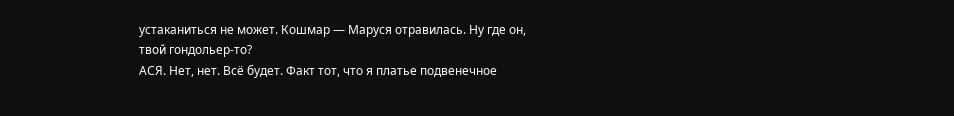устаканиться не может. Кошмар — Маруся отравилась. Ну где он, твой гондольер-то?
АСЯ. Нет, нет. Всё будет. Факт тот, что я платье подвенечное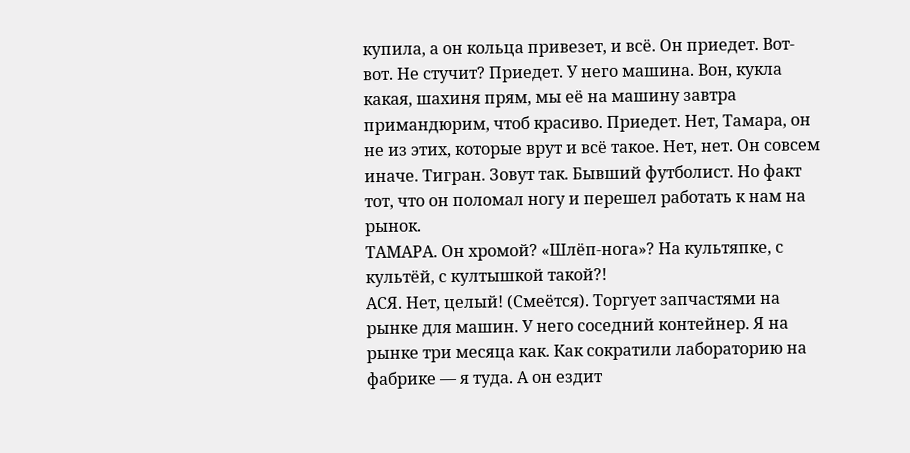купила, а он кольца привезет, и всё. Он приедет. Вот-вот. Не стучит? Приедет. У него машина. Вон, кукла какая, шахиня прям, мы её на машину завтра примандюрим, чтоб красиво. Приедет. Нет, Тамара, он не из этих, которые врут и всё такое. Нет, нет. Он совсем иначе. Тигран. Зовут так. Бывший футболист. Но факт тот, что он поломал ногу и перешел работать к нам на рынок.
ТАМАРА. Он хромой? «Шлёп-нога»? На культяпке, с культёй, с култышкой такой?!
АСЯ. Нет, целый! (Смеётся). Торгует запчастями на рынке для машин. У него соседний контейнер. Я на рынке три месяца как. Как сократили лабораторию на фабрике — я туда. А он ездит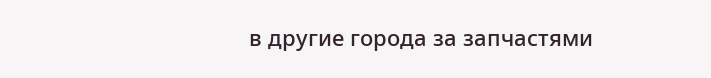в другие города за запчастями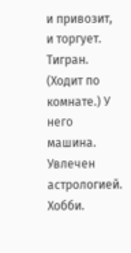и привозит, и торгует. Тигран. (Ходит по комнате.) У него машина. Увлечен астрологией. Хобби.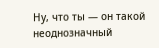Ну, что ты — он такой неоднозначный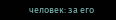человек: за его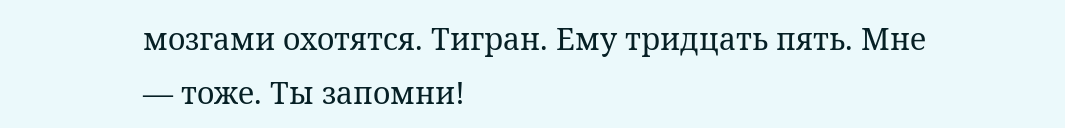мозгами охотятся. Тигран. Ему тридцать пять. Мне — тоже. Ты запомни!